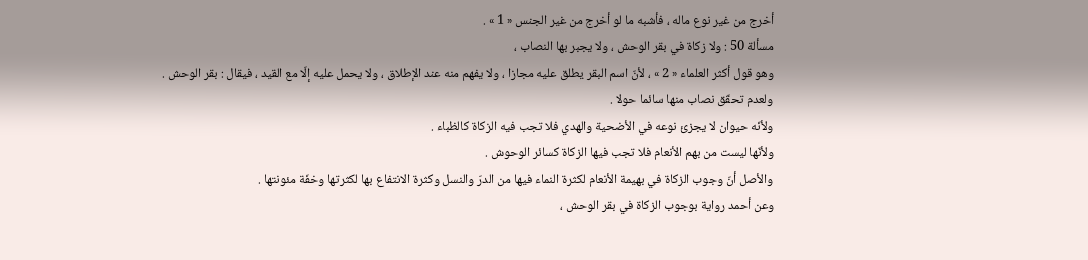أخرج من غير نوع ماله ، فأشبه ما لو أخرج من غير الجنس « 1 » .
مسألة 50 : ولا زكاة في بقر الوحش ، ولا يجبر بها النصاب ،
وهو قول أكثر العلماء « 2 » ، لأنّ اسم البقر يطلق عليه مجازا ، ولا يفهم منه عند الإطلاق ، ولا يحمل عليه إلّا مع القيد ، فيقال : بقر الوحش .
ولعدم تحقّق نصاب منها سائما حولا .
ولأنّه حيوان لا يجزئ نوعه في الأضحية والهدي فلا تجب فيه الزكاة كالظباء .
ولأنّها ليست من بهم الأنعام فلا تجب فيها الزكاة كسائر الوحوش .
والأصل أنّ وجوب الزكاة في بهيمة الأنعام لكثرة النماء فيها من الدرّ والنسل وكثرة الانتفاع بها لكثرتها وخفّة مئونتها .
وعن أحمد رواية بوجوب الزكاة في بقر الوحش ،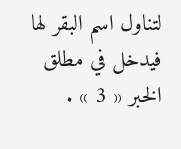لتناول اسم البقر لها فيدخل في مطلق الخبر « 3 » .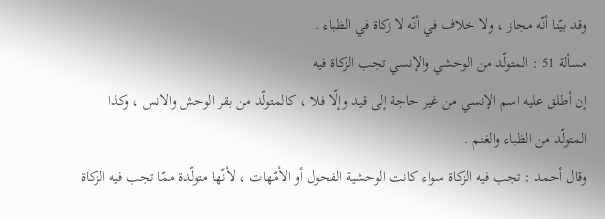وقد بيّنا أنّه مجاز ، ولا خلاف في أنّه لا زكاة في الظباء .
مسألة 51 : المتولّد من الوحشي والإنسي تجب الزكاة فيه
إن أطلق عليه اسم الإنسي من غير حاجة إلى قيد وإلّا فلا ، كالمتولّد من بقر الوحش والانس ، وكذا المتولّد من الظباء والغنم .
وقال أحمد : تجب فيه الزكاة سواء كانت الوحشية الفحول أو الأمّهات ، لأنّها متولّدة ممّا تجب فيه الزكاة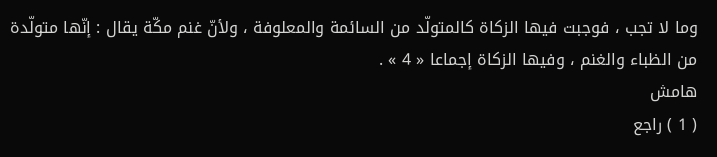وما لا تجب ، فوجبت فيها الزكاة كالمتولّد من السائمة والمعلوفة ، ولأنّ غنم مكّة يقال : إنّها متولّدة من الظباء والغنم ، وفيها الزكاة إجماعا « 4 » .
هامش
( 1 ) راجع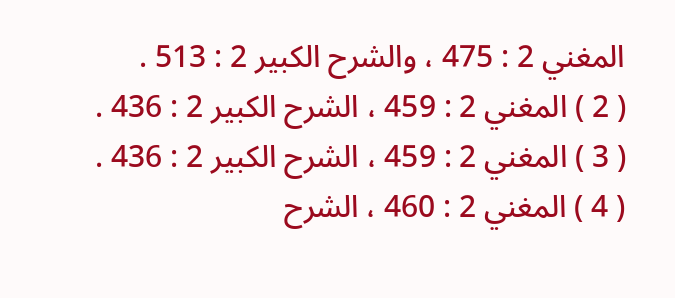المغني 2 : 475 ، والشرح الكبير 2 : 513 .
( 2 ) المغني 2 : 459 ، الشرح الكبير 2 : 436 .
( 3 ) المغني 2 : 459 ، الشرح الكبير 2 : 436 .
( 4 ) المغني 2 : 460 ، الشرح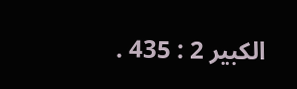الكبير 2 : 435 .